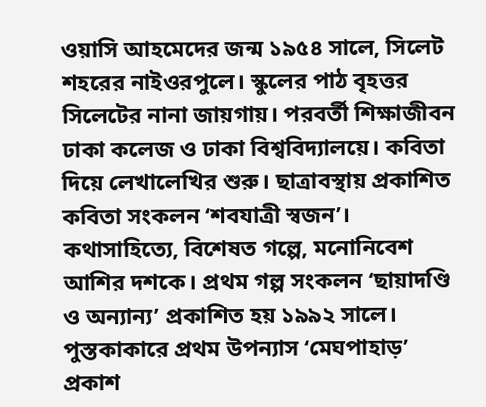ওয়াসি আহমেদের জন্ম ১৯৫৪ সালে, সিলেট শহরের নাইওরপুলে। স্কুলের পাঠ বৃহত্তর সিলেটের নানা জায়গায়। পরবর্তী শিক্ষাজীবন ঢাকা কলেজ ও ঢাকা বিশ্ববিদ্যালয়ে। কবিতা দিয়ে লেখালেখির শুরু। ছাত্রাবস্থায় প্রকাশিত কবিতা সংকলন ‘শবযাত্রী স্বজন’। কথাসাহিত্যে, বিশেষত গল্পে, মনোনিবেশ আশির দশকে। প্রথম গল্প সংকলন ‘ছায়াদণ্ডি ও অন্যান্য’ প্রকাশিত হয় ১৯৯২ সালে। পুস্তকাকারে প্রথম উপন্যাস ‘মেঘপাহাড়’ প্রকাশ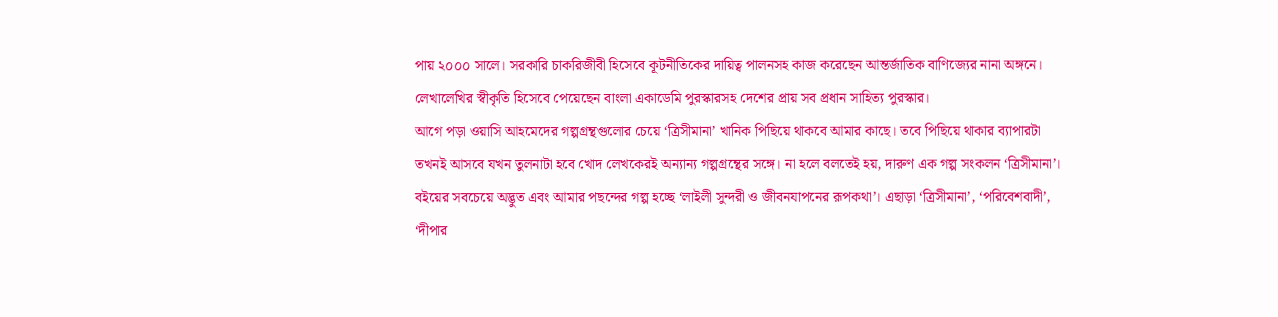পায় ২০০০ সালে। সরকারি চাকরিজীবী হিসেবে কূটনীতিকের দায়িত্ব পালনসহ কাজ করেছেন আন্তর্জাতিক বাণিজ্যের নানা অঙ্গনে। লেখালেখির স্বীকৃতি হিসেবে পেয়েছেন বাংলা একাডেমি পুরস্কারসহ দেশের প্রায় সব প্রধান সাহিত্য পুরস্কার।
আগে পড়া ওয়াসি আহমেদের গল্পগ্রন্থগুলোর চেয়ে ‘ত্রিসীমানা’ খানিক পিছিয়ে থাকবে আমার কাছে। তবে পিছিয়ে থাকার ব্যাপারটা তখনই আসবে যখন তুলনাটা হবে খোদ লেখকেরই অন্যান্য গল্পগ্রন্থের সঙ্গে। না হলে বলতেই হয়, দারুণ এক গল্প সংকলন ‘ত্রিসীমানা’। বইয়ের সবচেয়ে অদ্ভুত এবং আমার পছন্দের গল্প হচ্ছে ‘লাইলী সুন্দরী ও জীবনযাপনের রূপকথা’। এছাড়া ‘ত্রিসীমানা’, ‘পরিবেশবাদী’, ‘দীপার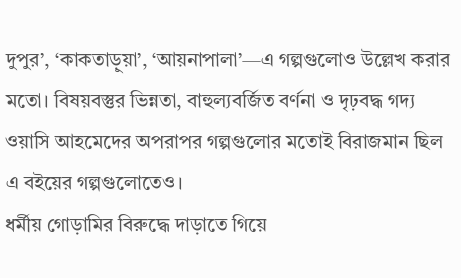দুপুর’, ‘কাকতাড়ুয়া’, ‘আয়নাপালা’—এ গল্পগুলোও উল্লেখ করার মতো। বিষয়বস্তুর ভিন্নতা, বাহুল্যবর্জিত বর্ণনা ও দৃঢ়বদ্ধ গদ্য ওয়াসি আহমেদের অপরাপর গল্পগুলোর মতোই বিরাজমান ছিল এ বইয়ের গল্পগুলোতেও।
ধর্মীয় গোড়ামির বিরুদ্ধে দাড়াতে গিয়ে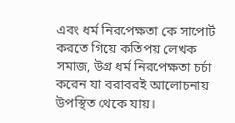এবং ধর্ম নিরপেক্ষতা কে সাপোর্ট করতে গিয়ে কতিপয় লেখক সমাজ, উগ্র ধর্ম নিরপেক্ষতা চর্চা করেন যা বরাবরই আলোচনায় উপস্থিত থেকে যায়।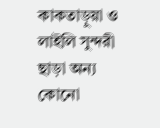কাকতাড়ুয়া ও লাইলি সুন্দরী ছাড়া অন্য কোনো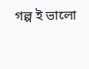গল্প ই ভালো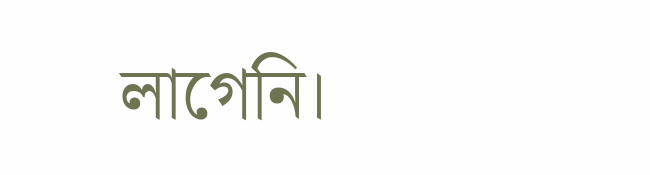লাগেনি।